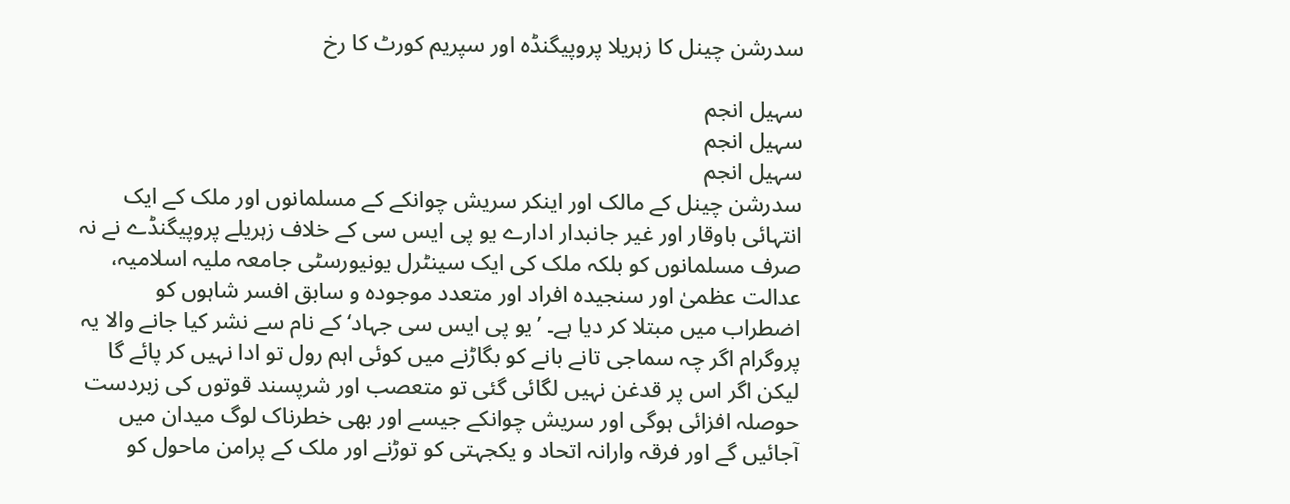سدرشن چینل کا زہریلا پروپیگنڈہ اور سپریم کورٹ کا رخ

سہیل انجم
سہیل انجم
سہیل انجم
سدرشن چینل کے مالک اور اینکر سریش چوانکے کے مسلمانوں اور ملک کے ایک انتہائی باوقار اور غیر جانبدار ادارے یو پی ایس سی کے خلاف زہریلے پروپیگنڈے نے نہ صرف مسلمانوں کو بلکہ ملک کی ایک سینٹرل یونیورسٹی جامعہ ملیہ اسلامیہ، عدالت عظمیٰ اور سنجیدہ افراد اور متعدد موجودہ و سابق افسر شاہوں کو اضطراب میں مبتلا کر دیا ہے۔ ’یو پی ایس سی جہاد‘ کے نام سے نشر کیا جانے والا یہ پروگرام اگر چہ سماجی تانے بانے کو بگاڑنے میں کوئی اہم رول تو ادا نہیں کر پائے گا لیکن اگر اس پر قدغن نہیں لگائی گئی تو متعصب اور شرپسند قوتوں کی زبردست حوصلہ افزائی ہوگی اور سریش چوانکے جیسے اور بھی خطرناک لوگ میدان میں آجائیں گے اور فرقہ وارانہ اتحاد و یکجہتی کو توڑنے اور ملک کے پرامن ماحول کو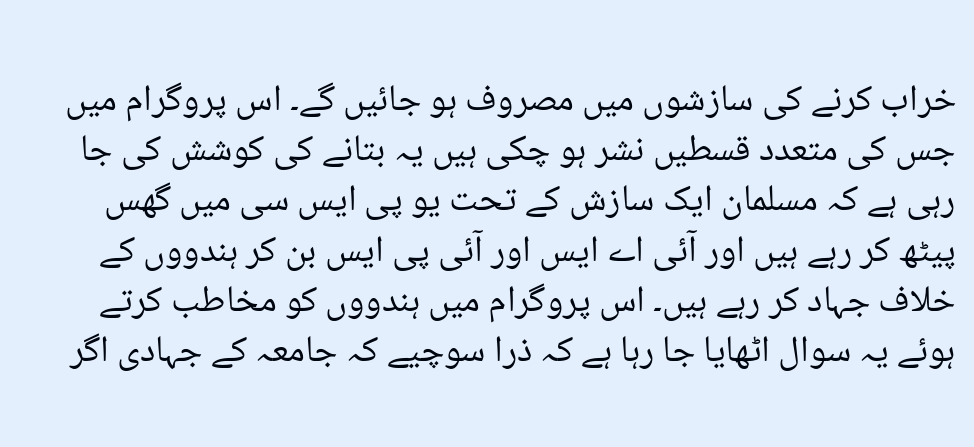خراب کرنے کی سازشوں میں مصروف ہو جائیں گے۔ اس پروگرام میں جس کی متعدد قسطیں نشر ہو چکی ہیں یہ بتانے کی کوشش کی جا رہی ہے کہ مسلمان ایک سازش کے تحت یو پی ایس سی میں گھس پیٹھ کر رہے ہیں اور آئی اے ایس اور آئی پی ایس بن کر ہندووں کے خلاف جہاد کر رہے ہیں۔ اس پروگرام میں ہندووں کو مخاطب کرتے ہوئے یہ سوال اٹھایا جا رہا ہے کہ ذرا سوچیے کہ جامعہ کے جہادی اگر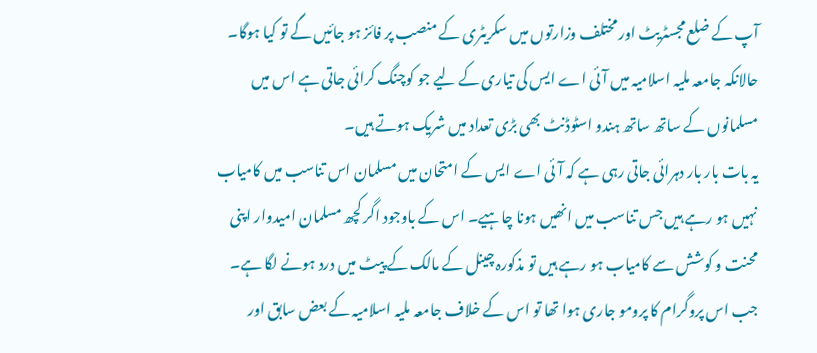آپ کے ضلع مجسٹریٹ اور مختلف وزارتوں میں سکریٹری کے منصب پر فائز ہو جائیں گے تو کیا ہوگا۔ حالانکہ جامعہ ملیہ اسلامیہ میں آئی اے ایس کی تیاری کے لیے جو کوچنگ کرائی جاتی ہے اس میں مسلمانوں کے ساتھ ساتھ ہندو اسٹوڈنٹ بھی بڑی تعداد میں شریک ہوتے ہیں۔
یہ بات بار بار دہرائی جاتی رہی ہے کہ آئی اے ایس کے امتحان میں مسلمان اس تناسب میں کامیاب نہیں ہو رہے ہیں جس تناسب میں انھیں ہونا چاہیے۔ اس کے باوجود اگر کچھ مسلمان امیدوار اپنی محنت و کوشش سے کامیاب ہو رہے ہیں تو مذکورہ چینل کے مالک کے پیٹ میں درد ہونے لگا ہے۔ جب اس پروگرام کا پرومو جاری ہوا تھا تو اس کے خلاف جامعہ ملیہ اسلامیہ کے بعض سابق اور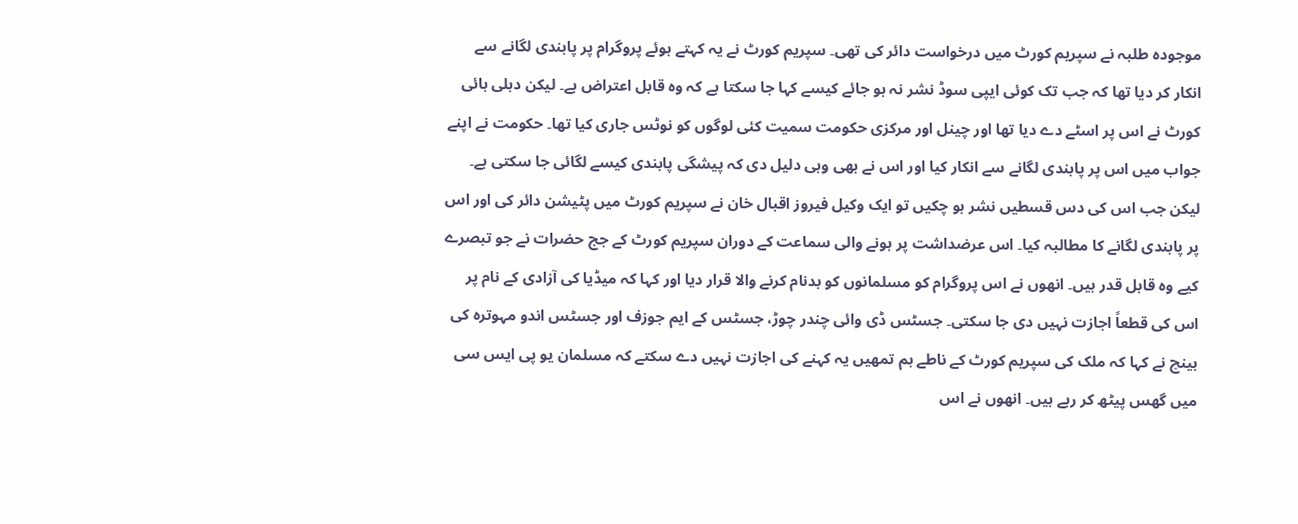موجودہ طلبہ نے سپریم کورٹ میں درخواست دائر کی تھی۔ سپریم کورٹ نے یہ کہتے ہوئے پروگرام پر پابندی لگانے سے انکار کر دیا تھا کہ جب تک کوئی ایپی سوڈ نشر نہ ہو جائے کیسے کہا جا سکتا ہے کہ وہ قابل اعتراض ہے۔ لیکن دہلی ہائی کورٹ نے اس پر اسٹے دے دیا تھا اور چینل اور مرکزی حکومت سمیت کئی لوگوں کو نوٹس جاری کیا تھا۔ حکومت نے اپنے جواب میں اس پر پابندی لگانے سے انکار کیا اور اس نے بھی وہی دلیل دی کہ پیشگی پابندی کیسے لگائی جا سکتی ہے۔ لیکن جب اس کی دس قسطیں نشر ہو چکیں تو ایک وکیل فیروز اقبال خان نے سپریم کورٹ میں پٹیشن دائر کی اور اس پر پابندی لگانے کا مطالبہ کیا۔ اس عرضداشت پر ہونے والی سماعت کے دوران سپریم کورٹ کے جج حضرات نے جو تبصرے کیے وہ قابل قدر ہیں۔ انھوں نے اس پروگرام کو مسلمانوں کو بدنام کرنے والا قرار دیا اور کہا کہ میڈیا کی آزادی کے نام پر اس کی قطعاً اجازت نہیں دی جا سکتی۔ جسٹس ڈی وائی چندر چوڑ، جسٹس کے ایم جوزف اور جسٹس اندو مہوترہ کی بینچ نے کہا کہ ملک کی سپریم کورٹ کے ناطے ہم تمھیں یہ کہنے کی اجازت نہیں دے سکتے کہ مسلمان یو پی ایس سی میں گھس پیٹھ کر رہے ہیں۔ انھوں نے اس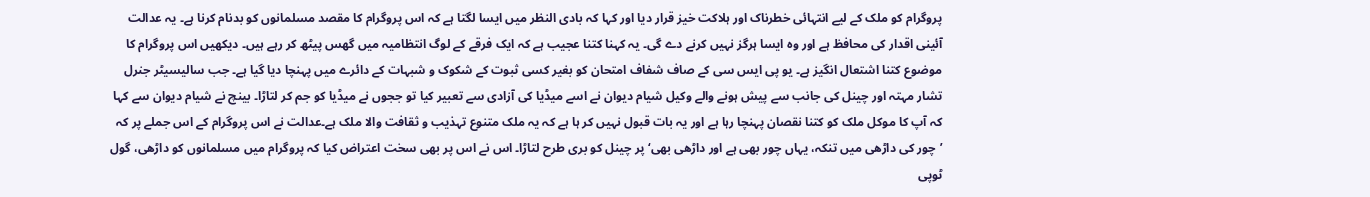پروگرام کو ملک کے لیے انتہائی خطرناک اور ہلاکت خیز قرار دیا اور کہا کہ بادی النظر میں ایسا لگتا ہے کہ اس پروگرام کا مقصد مسلمانوں کو بدنام کرنا ہے۔ یہ عدالت آئینی اقدار کی محافظ ہے اور وہ ایسا ہرگز نہیں کرنے دے گی۔ یہ کہنا کتنا عجیب ہے کہ ایک فرقے کے لوگ انتظامیہ میں گھس پیٹھ کر رہے ہیں۔ دیکھیں اس پروگرام کا موضوع کتنا اشتعال انگیز ہے۔ یو پی ایس سی کے صاف شفاف امتحان کو بغیر کسی ثبوت کے شکوک و شبہات کے دائرے میں پہنچا دیا گیا ہے۔ جب سالیسیٹر جنرل تشار مہتہ اور چینل کی جانب سے پیش ہونے والے وکیل شیام دیوان نے اسے میڈیا کی آزادی سے تعبیر کیا تو ججوں نے میڈیا کو جم کر لتاڑا۔ بینچ نے شیام دیوان سے کہا کہ آپ کا موکل ملک کو کتنا نقصان پہنچا رہا ہے اور یہ بات قبول نہیں کر ہا ہے کہ یہ ملک متنوع تہذیب و ثقافت والا ملک ہے۔عدالت نے اس پروگرام کے اس جملے پر کہ ’چور کی داڑھی میں تنکہ، یہاں چور بھی ہے اور داڑھی بھی‘ پر چینل کو بری طرح لتاڑا۔ اس نے اس پر بھی سخت اعتراض کیا کہ پروگرام میں مسلمانوں کو داڑھی، گول ٹوپی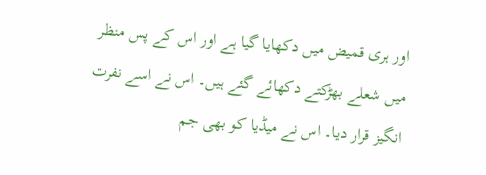اور ہری قمیض میں دکھایا گیا ہے اور اس کے پس منظر میں شعلے بھڑکتے دکھائے گئے ہیں۔ اس نے اسے نفرت انگیز قرار دیا۔ اس نے میڈیا کو بھی جم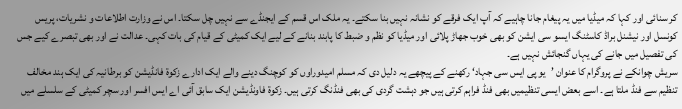کر سنائی اور کہا کہ میڈیا میں یہ پیغام جانا چاہیے کہ آپ ایک فرقے کو نشانہ نہیں بنا سکتے۔ یہ ملک اس قسم کے ایجنڈے سے نہیں چل سکتا۔ اس نے وزارت اطلاعات و نشریات، پریس کونسل اور نیشنل براڈ کاسٹنگ ایسو سی ایشن کو بھی خوب جھاڑ پلائی اور میڈیا کو نظم و ضبط کا پابند بنانے کے لیے ایک کمیٹی کے قیام کی بات کہی۔ عدالت نے اور بھی تبصرے کیے جس کی تفصیل میں جانے کی یہاں گنجائش نہیں ہے۔
سریش چوانکے نے پروگرام کا عنوان ’یو پی ایس سی جہاد‘ رکھنے کے پیچھے یہ دلیل دی کہ مسلم امیدوراوں کو کوچنگ دینے والے ایک ادارے زکوة فانڈیشن کو برطانیہ کی ایک ہند مخالف تنظیم سے فنڈ ملتا ہے۔ اسے بعض ایسی تنظیمیں بھی فنڈ فراہم کرتی ہیں جو دہشت گردی کی بھی فنڈنگ کرتی ہیں۔ زکوة فاونڈیشن ایک سابق آئی اے ایس افسر اور سچر کمیٹی کے سلسلے میں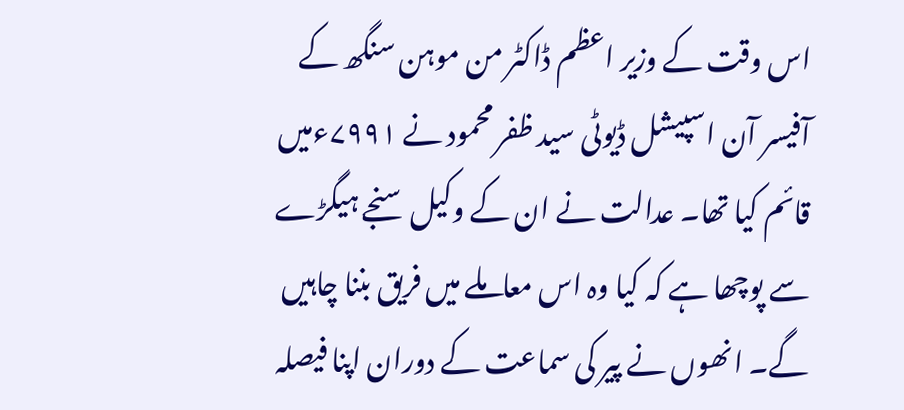اس وقت کے وزیر اعظم ڈاکٹر من موہن سنگھ کے آفیسر آن اسپیشل ڈیوٹی سید ظفر محمود نے ۷۹۹۱ءمیں قائم کیا تھا۔ عدالت نے ان کے وکیل سنجے ہیگڑے سے پوچھا ہے کہ کیا وہ اس معاملے میں فریق بننا چاہیں گے۔ انھوں نے پیر کی سماعت کے دوران اپنا فیصلہ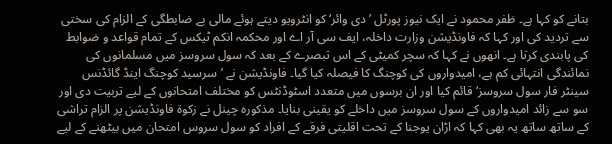بتانے کو کہا ہے۔ ظفر محمود نے ایک نیوز پورٹل ’دی وائر‘ کو انٹرویو دیتے ہوئے مالی بے ضابطگی کے الزام کی سختی سے تردید کی اور کہا کہ فاونڈیشن وزارت داخلہ، ایف سی آر اے اور محکمہ انکم ٹیکس کے تمام قواعد و ضوابط کی پابندی کرتا ہے۔ انھوں نے کہا کہ سچر کمیٹی کے اس تبصرے کے بعد کہ سول سروسز میں مسلمانوں کی نمائندگی انتہائی کم ہے، امیدواروں کی کوچنگ کا فیصلہ کیا گیا۔ فاونڈیشن نے ’سرسید کوچنگ اینڈ گائڈنس سینٹر فار سول سروسز‘ قائم کیا اور ان برسوں میں متعدد اسٹوڈنٹس کو مختلف امتحانوں کے لیے تربیت دی اور سو سے زائد امیدواروں کے سول سروسز میں داخلے کو یقینی بنایا۔ مذکورہ چینل نے زکوة فاونڈیشن پر الزام تراشی کے ساتھ ساتھ یہ بھی کہا کہ اڑان یوجنا کے تحت اقلیتی فرقے کے افراد کو سول سروس امتحان میں بیٹھنے کے لیے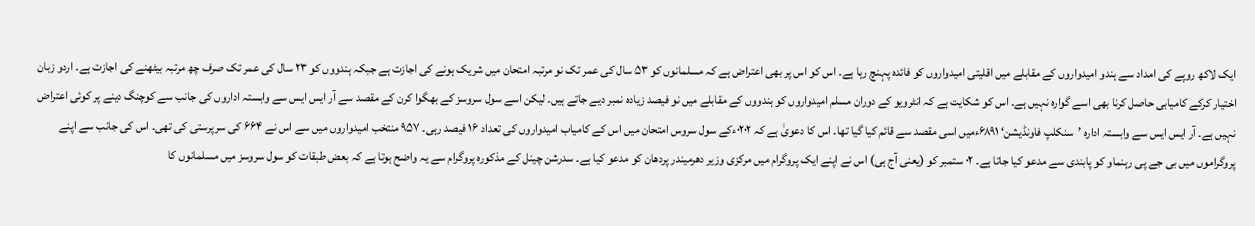ایک لاکھ روپے کی امداد سے ہندو امیدواروں کے مقابلے میں اقلیتی امیدواروں کو فائدہ پہنچ رہا ہے۔ اس کو اس پر بھی اعتراض ہے کہ مسلمانوں کو ۵۳ سال کی عمر تک نو مرتبہ امتحان میں شریک ہونے کی اجازت ہے جبکہ ہندووں کو ۲۳ سال کی عمر تک صرف چھ مرتبہ بیٹھنے کی اجازت ہے۔ اردو زبان اختیار کرکے کامیابی حاصل کرنا بھی اسے گوارہ نہیں ہے۔ اس کو شکایت ہے کہ انٹرویو کے دوران مسلم امیدواروں کو ہندووں کے مقابلے میں نو فیصد زیادہ نمبر دیے جاتے ہیں۔ لیکن اسے سول سروسز کے بھگوا کرن کے مقصد سے آر ایس ایس سے وابستہ اداروں کی جانب سے کوچنگ دینے پر کوئی اعتراض نہیں ہے۔ آر ایس ایس سے وابستہ ادارہ ’سنکلپ فاونڈیشن‘ ۶۸۹۱ءمیں اسی مقصد سے قائم کیا گیا تھا۔ اس کا دعویٰ ہے کہ ۰۲۰۲ءکے سول سروس امتحان میں اس کے کامیاب امیدواروں کی تعداد ۱۶ فیصد رہی۔ ۹۵۷ منتخب امیدواروں میں سے اس نے ۶۶۴ کی سرپرستی کی تھی۔ اس کی جانب سے اپنے پروگراموں میں بی جے پی رہنماو کو پابندی سے مدعو کیا جاتا ہے۔ ۰۲ ستمبر کو (یعنی آج ہی) اس نے اپنے ایک پروگرام میں مرکزی وزیر دھرمیندر پردھان کو مدعو کیا ہے۔ سدرشن چینل کے مذکورہ پروگرام سے یہ واضح ہوتا ہے کہ بعض طبقات کو سول سروسز میں مسلمانوں کا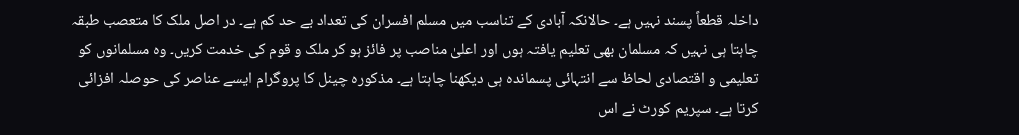داخلہ قطعاً پسند نہیں ہے۔ حالانکہ آبادی کے تناسب میں مسلم افسران کی تعداد بے حد کم ہے۔ در اصل ملک کا متعصب طبقہ چاہتا ہی نہیں کہ مسلمان بھی تعلیم یافتہ ہوں اور اعلیٰ مناصب پر فائز ہو کر ملک و قوم کی خدمت کریں۔ وہ مسلمانوں کو تعلیمی و اقتصادی لحاظ سے انتہائی پسماندہ ہی دیکھنا چاہتا ہے۔ مذکورہ چینل کا پروگرام ایسے عناصر کی حوصلہ افزائی کرتا ہے۔ سپریم کورٹ نے اس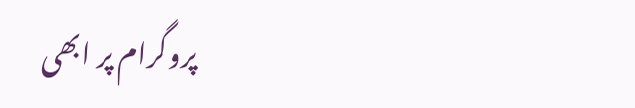پروگرام پر ابھی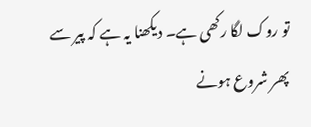تو روک لگا رکھی ہے۔ دیکھنا یہ ہے کہ پیر سے پھر شروع ہونے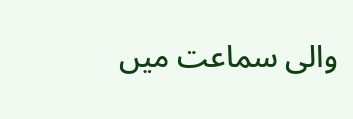والی سماعت میں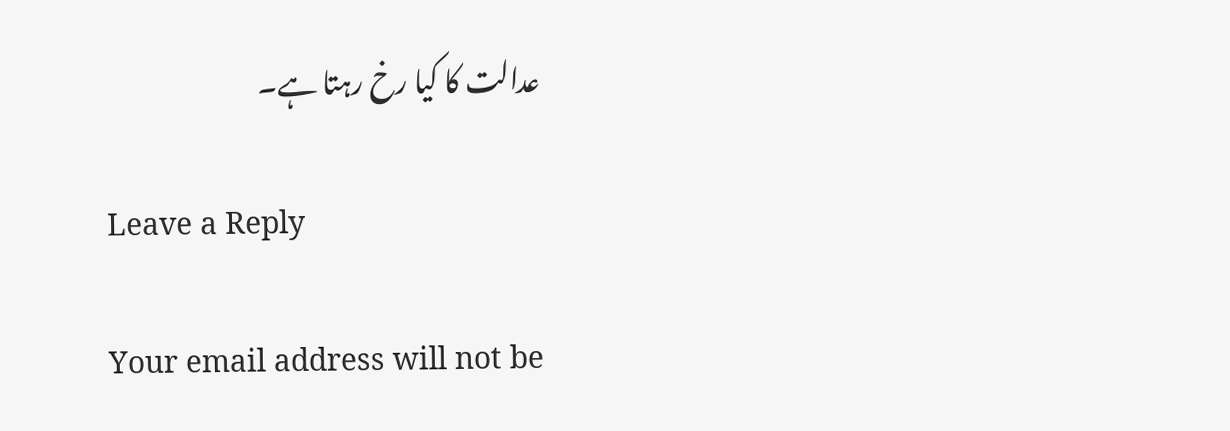عدالت کا کیا رخ رہتا ہے۔

Leave a Reply

Your email address will not be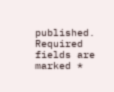published. Required fields are marked *